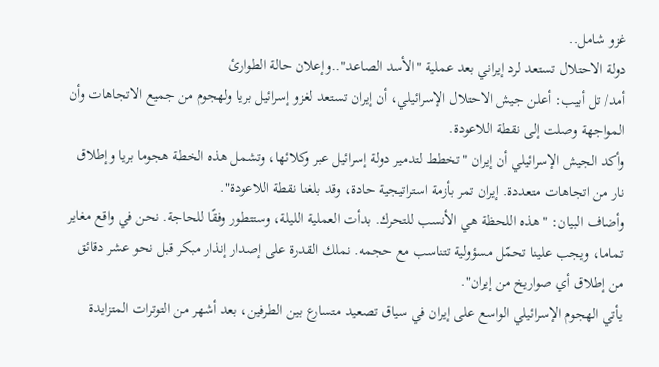غزو شامل..
دولة الاحتلال تستعد لرد إيراني بعد عملية "الأسد الصاعد"..وإعلان حالة الطوارئ
أمد/ تل أبيب: أعلن جيش الاحتلال الإسرائيلي، أن إيران تستعد لغزو إسرائيل بريا ولهجوم من جميع الاتجاهات وأن المواجهة وصلت إلى نقطة اللاعودة.
وأكد الجيش الإسرائيلي أن إيران "تخطط لتدمير دولة إسرائيل عبر وكلائها، وتشمل هذه الخطة هجوما بريا وإطلاق نار من اتجاهات متعددة. إيران تمر بأزمة استراتيجية حادة، وقد بلغنا نقطة اللاعودة".
وأضاف البيان: "هذه اللحظة هي الأنسب للتحرك. بدأت العملية الليلة، وستتطور وفقًا للحاجة. نحن في واقع مغاير تماما، ويجب علينا تحمّل مسؤولية تتناسب مع حجمه. نملك القدرة على إصدار إنذار مبكر قبل نحو عشر دقائق من إطلاق أي صواريخ من إيران".
يأتي الهجوم الإسرائيلي الواسع على إيران في سياق تصعيد متسارع بين الطرفين، بعد أشهر من التوترات المتزايدة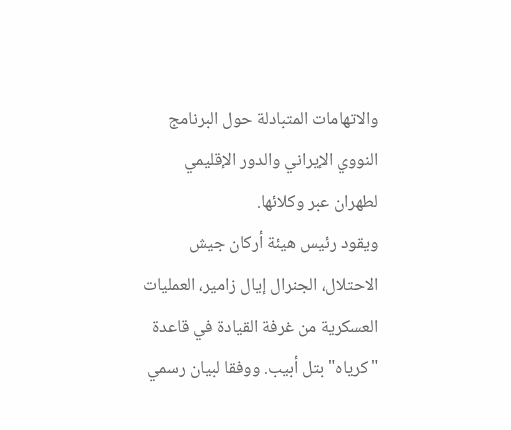والاتهامات المتبادلة حول البرنامج النووي الإيراني والدور الإقليمي لطهران عبر وكلائها.
ويقود رئيس هيئة أركان جيش الاحتلال، الجنرال إيال زامير، العمليات العسكرية من غرفة القيادة في قاعدة "كرياه" بتل أبيب. ووفقا لبيان رسمي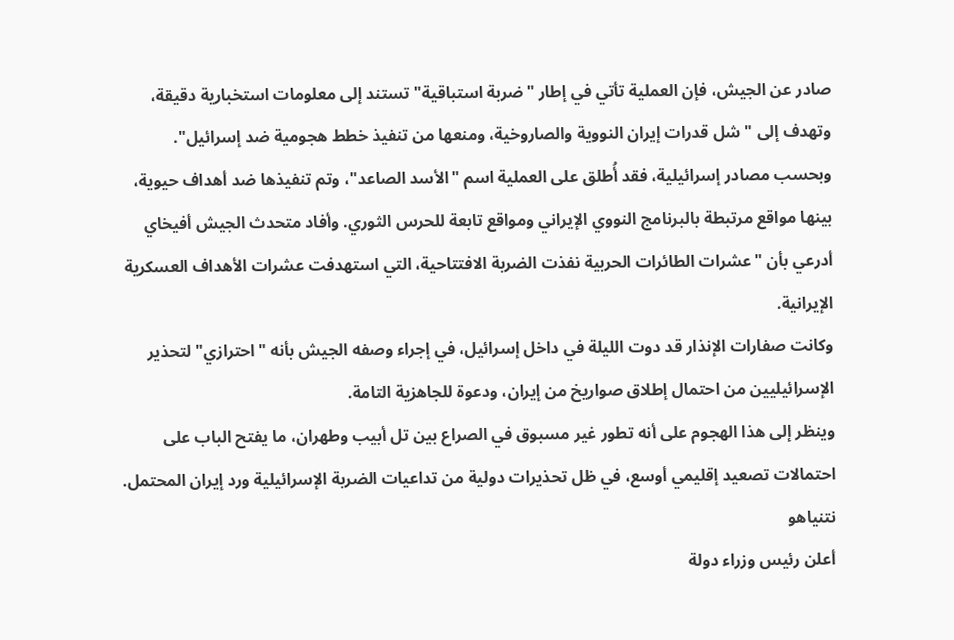صادر عن الجيش، فإن العملية تأتي في إطار "ضربة استباقية" تستند إلى معلومات استخبارية دقيقة، وتهدف إلى "شل قدرات إيران النووية والصاروخية، ومنعها من تنفيذ خطط هجومية ضد إسرائيل".
وبحسب مصادر إسرائيلية، فقد أُطلق على العملية اسم "الأسد الصاعد"، وتم تنفيذها ضد أهداف حيوية، بينها مواقع مرتبطة بالبرنامج النووي الإيراني ومواقع تابعة للحرس الثوري. وأفاد متحدث الجيش أفيخاي أدرعي بأن "عشرات الطائرات الحربية نفذت الضربة الافتتاحية، التي استهدفت عشرات الأهداف العسكرية الإيرانية.
وكانت صفارات الإنذار قد دوت الليلة في داخل إسرائيل، في إجراء وصفه الجيش بأنه "احترازي" لتحذير الإسرائيليين من احتمال إطلاق صواريخ من إيران، ودعوة للجاهزية التامة.
وينظر إلى هذا الهجوم على أنه تطور غير مسبوق في الصراع بين تل أبيب وطهران، ما يفتح الباب على احتمالات تصعيد إقليمي أوسع، في ظل تحذيرات دولية من تداعيات الضربة الإسرائيلية ورد إيران المحتمل.
نتنياهو
أعلن رئيس وزراء دولة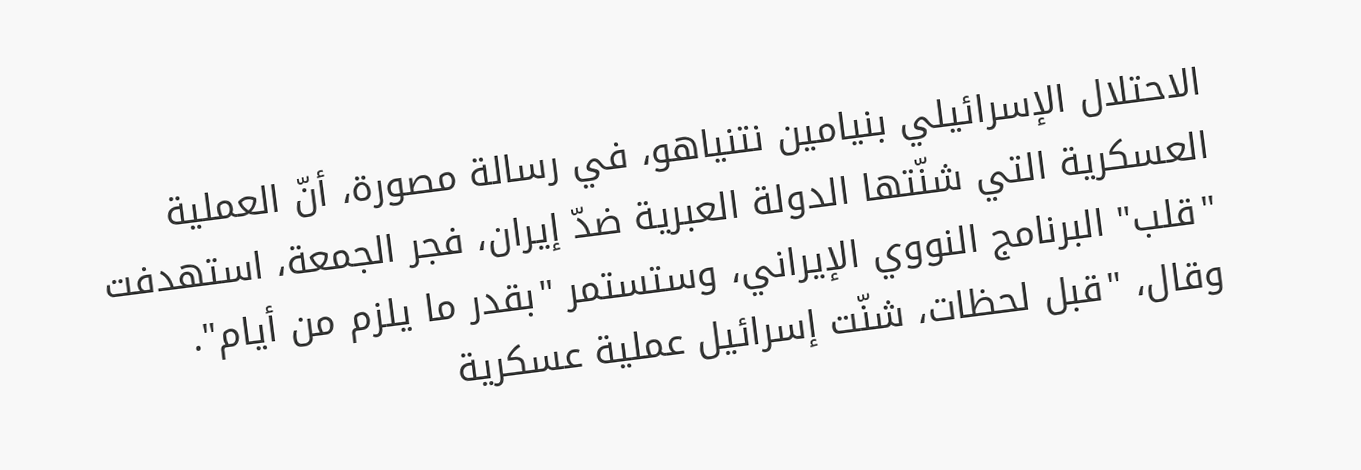الاحتلال الإسرائيلي بنيامين نتنياهو، في رسالة مصورة، أنّ العملية العسكرية التي شنّتها الدولة العبرية ضدّ إيران، فجر الجمعة، استهدفت "قلب" البرنامج النووي الإيراني، وستستمر "بقدر ما يلزم من أيام".
وقال، "قبل لحظات، شنّت إسرائيل عملية عسكرية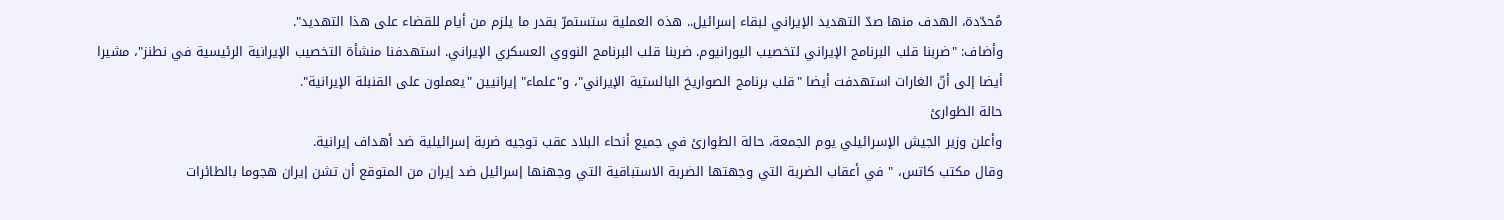مُحدّدة، الهدف منها صدّ التهديد الإيراني لبقاء إسرائيل.. هذه العملية ستستمرّ بقدر ما يلزم من أيام للقضاء على هذا التهديد".
وأضاف: "ضربنا قلب البرنامج الإيراني لتخصيب اليورانيوم. ضربنا قلب البرنامج النووي العسكري الإيراني. استهدفنا منشأة التخصيب الإيرانية الرئيسية في نطنز"، مشيرا أيضا إلى أنّ الغارات استهدفت أيضا "قلب برنامج الصواريخ البالستية الإيراني"، و"علماء" إيرانيين "يعملون على القنبلة الإيرانية".
حالة الطوارئ
وأعلن وزير الجيش الإسرائيلي يوم الجمعة، حالة الطوارئ في جميع أنحاء البلاد عقب توجيه ضربة إسرائيلية ضد أهداف إيرانية.
وقال مكتب كاتس، " في أعقاب الضربة التي وجهتها الضربة الاستباقية التي وجهنها إسرائيل ضد إيران من المتوقع أن تشن إيران هجوما بالطائرات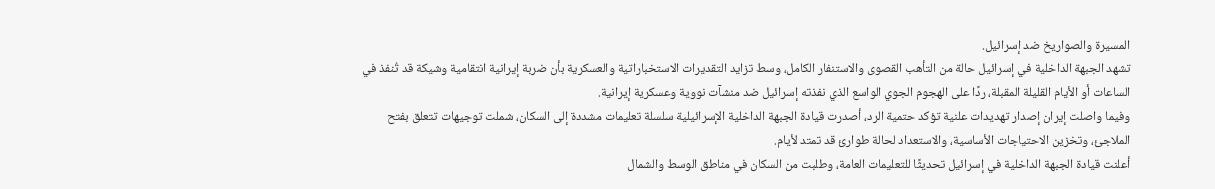المسيرة والصواريخ ضد إسرائيل.
تشهد الجبهة الداخلية في إسرائيل حالة من التأهب القصوى والاستنفار الكامل، وسط تزايد التقديرات الاستخباراتية والعسكرية بأن ضربة إيرانية انتقامية وشيكة قد تُنفذ في الساعات أو الأيام القليلة المقبلة، ردًا على الهجوم الجوي الواسع الذي نفذته إسرائيل ضد منشآت نووية وعسكرية إيرانية.
وفيما واصلت إيران إصدار تهديدات علنية تؤكد حتمية الرد، أصدرت قيادة الجبهة الداخلية الإسرائيلية سلسلة تعليمات مشددة إلى السكان، شملت توجيهات تتعلق بفتح الملاجئ، وتخزين الاحتياجات الأساسية، والاستعداد لحالة طوارئ قد تمتد لأيام.
أعلنت قيادة الجبهة الداخلية في إسرائيل تحديثًا للتعليمات العامة، وطلبت من السكان في مناطق الوسط والشمال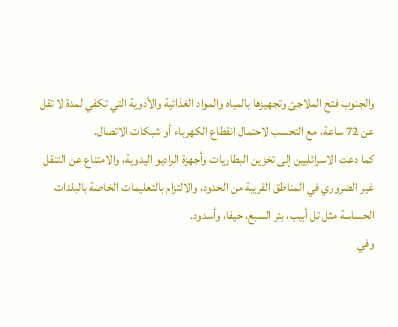والجنوب فتح الملاجئ وتجهيزها بالمياه والمواد الغذائية والأدوية التي تكفي لمدة لا تقل عن 72 ساعة، مع التحسب لاحتمال انقطاع الكهرباء أو شبكات الاتصال.
كما دعت الاسرائليين إلى تخزين البطاريات وأجهزة الراديو اليدوية، والامتناع عن التنقل غير الضروري في المناطق القريبة من الحدود، والالتزام بالتعليمات الخاصة بالبلدات الحساسة مثل تل أبيب، بئر السبع، حيفا، وأسدود.
وفي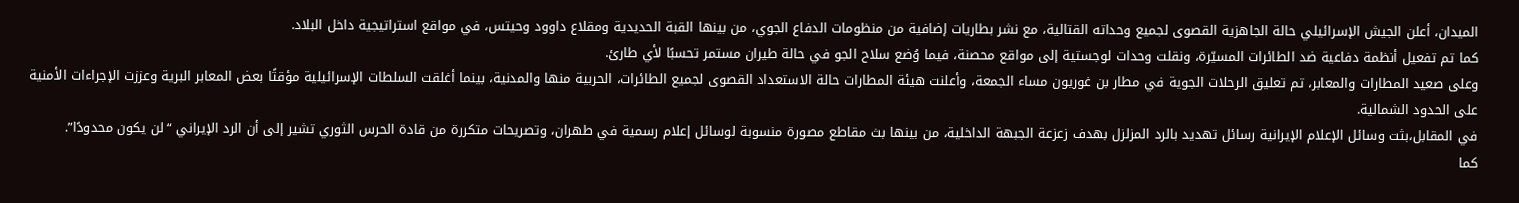الميدان، أعلن الجيش الإسرائيلي حالة الجاهزية القصوى لجميع وحداته القتالية، مع نشر بطاريات إضافية من منظومات الدفاع الجوي، من بينها القبة الحديدية ومقلاع داوود وحيتس، في مواقع استراتيجية داخل البلاد.
كما تم تفعيل أنظمة دفاعية ضد الطائرات المسيّرة، ونقلت وحدات لوجستية إلى مواقع محصنة، فيما وُضع سلاح الجو في حالة طيران مستمر تحسبًا لأي طارئ.
وعلى صعيد المطارات والمعابر، تم تعليق الرحلات الجوية في مطار بن غوريون مساء الجمعة، وأعلنت هيئة المطارات حالة الاستعداد القصوى لجميع الطائرات، الحربية منها والمدنية، بينما أغلقت السلطات الإسرائيلية مؤقتًا بعض المعابر البرية وعززت الإجراءات الأمنية على الحدود الشمالية.
في المقابل،بثت وسائل الإعلام الإيرانية رسائل تهديد بالرد المزلزل بهدف زعزعة الجبهة الداخلية، من بينها بث مقاطع مصورة منسوبة لوسائل إعلام رسمية في طهران، وتصريحات متكررة من قادة الحرس الثوري تشير إلى أن الرد الإيراني “لن يكون محدودًا”.
كما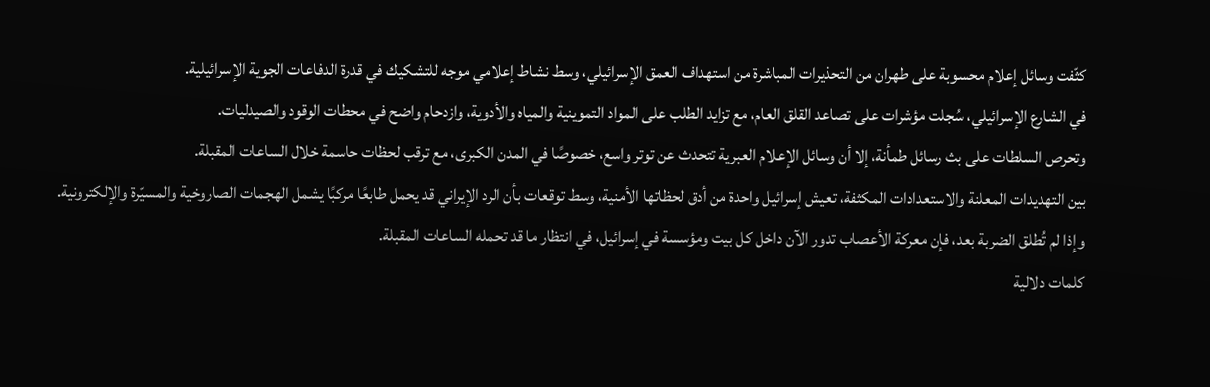كثّفت وسائل إعلام محسوبة على طهران من التحذيرات المباشرة من استهداف العمق الإسرائيلي، وسط نشاط إعلامي موجه للتشكيك في قدرة الدفاعات الجوية الإسرائيلية.
في الشارع الإسرائيلي، سُجلت مؤشرات على تصاعد القلق العام، مع تزايد الطلب على المواد التموينية والمياه والأدوية، وازدحام واضح في محطات الوقود والصيدليات.
وتحرص السلطات على بث رسائل طمأنة، إلا أن وسائل الإعلام العبرية تتحدث عن توتر واسع، خصوصًا في المدن الكبرى، مع ترقب لحظات حاسمة خلال الساعات المقبلة.
بين التهديدات المعلنة والاستعدادات المكثفة، تعيش إسرائيل واحدة من أدق لحظاتها الأمنية، وسط توقعات بأن الرد الإيراني قد يحمل طابعًا مركبًا يشمل الهجمات الصاروخية والمسيّرة والإلكترونية.
وإذا لم تُطلق الضربة بعد، فإن معركة الأعصاب تدور الآن داخل كل بيت ومؤسسة في إسرائيل، في انتظار ما قد تحمله الساعات المقبلة.
كلمات دلالية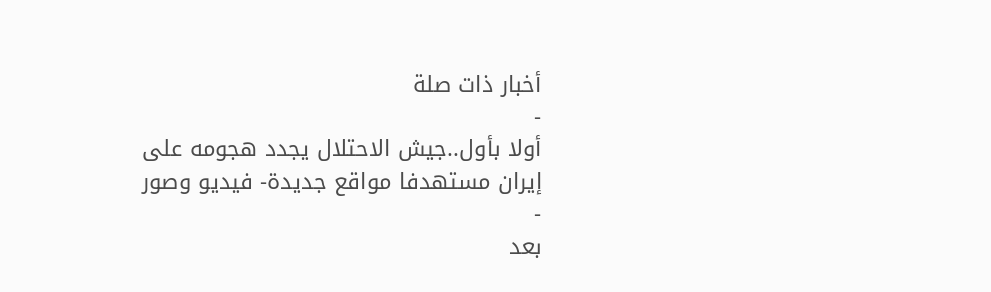أخبار ذات صلة
-
أولا بأول..جيش الاحتلال يجدد هجومه على إيران مستهدفا مواقع جديدة- فيديو وصور
-
بعد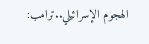الهجوم الإسرائيلي..ترامب: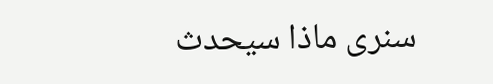سنرى ماذا سيحدث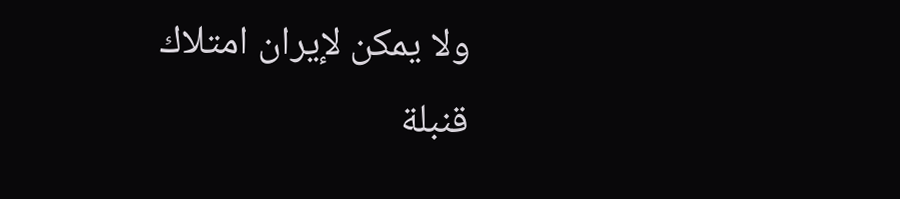ولا يمكن لإيران امتلاك قنبلة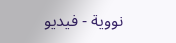نووية - فيديو